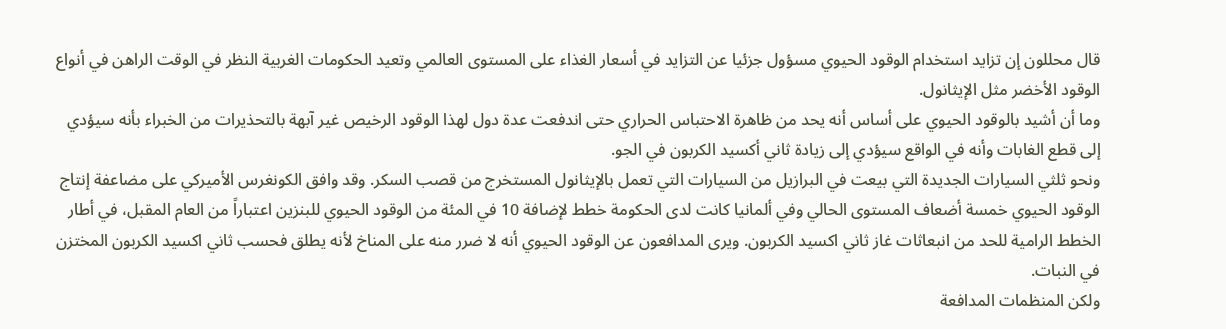قال محللون إن تزايد استخدام الوقود الحيوي مسؤول جزئيا عن التزايد في أسعار الغذاء على المستوى العالمي وتعيد الحكومات الغربية النظر في الوقت الراهن في أنواع الوقود الأخضر مثل الإيثانول.
وما أن أشيد بالوقود الحيوي على أساس أنه يحد من ظاهرة الاحتباس الحراري حتى اندفعت عدة دول لهذا الوقود الرخيص غير آبهة بالتحذيرات من الخبراء بأنه سيؤدي إلى قطع الغابات وأنه في الواقع سيؤدي إلى زيادة ثاني أكسيد الكربون في الجو.
ونحو ثلثي السيارات الجديدة التي بيعت في البرازيل من السيارات التي تعمل بالإيثانول المستخرج من قصب السكر. وقد وافق الكونغرس الأميركي على مضاعفة إنتاج الوقود الحيوي خمسة أضعاف المستوى الحالي وفي ألمانيا كانت لدى الحكومة خطط لإضافة 10 في المئة من الوقود الحيوي للبنزين اعتباراً من العام المقبل، في أطار الخطط الرامية للحد من انبعاثات غاز ثاني اكسيد الكربون. ويرى المدافعون عن الوقود الحيوي أنه لا ضرر منه على المناخ لأنه يطلق فحسب ثاني اكسيد الكربون المختزن في النبات.
ولكن المنظمات المدافعة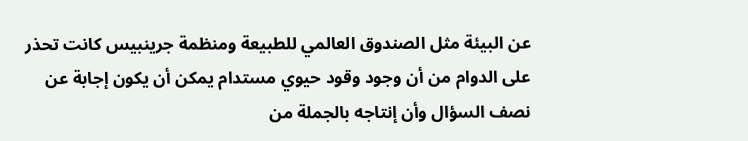عن البيئة مثل الصندوق العالمي للطبيعة ومنظمة جرينبيس كانت تحذر على الدوام من أن وجود وقود حيوي مستدام يمكن أن يكون إجابة عن نصف السؤال وأن إنتاجه بالجملة من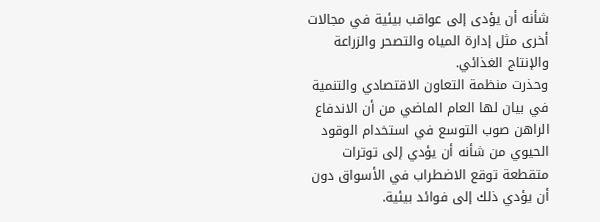شأنه أن يؤدى إلى عواقب بيئية في مجالات أخرى مثل إدارة المياه والتصحر والزراعة والإنتاج الغذائي.
وحذرت منظمة التعاون الاقتصادي والتنمية في بيان لها العام الماضي من أن الاندفاع الراهن صوب التوسع في استخدام الوقود الحيوي من شأنه أن يؤدي إلى توترات متقطعة توقع الاضطراب في الأسواق دون أن يؤدي ذلك إلى فوائد بيئية.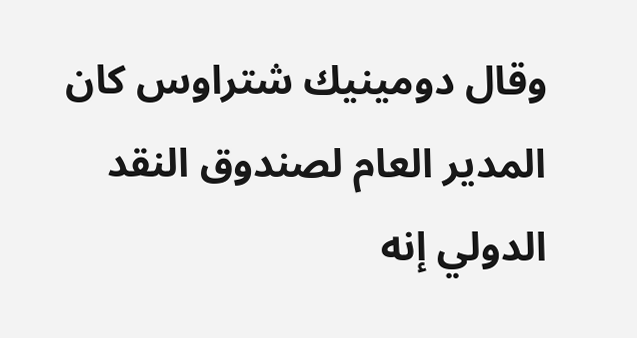وقال دومينيك شتراوس كان المدير العام لصندوق النقد الدولي إنه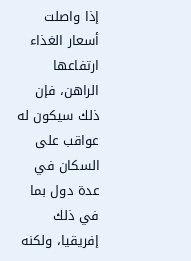إذا واصلت أسعار الغذاء ارتفاعها الراهن، فإن ذلك سيكون له عواقب على السكان في عدة دول بما في ذلك إفريقيا، ولكنه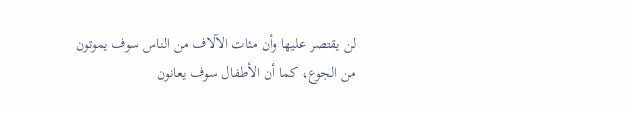لن يقتصر عليها وأن مئات الآلاف من الناس سوف يموتون من الجوع، كما أن الأطفال سوف يعانون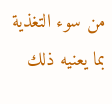من سوء التغذية بما يعنيه ذلك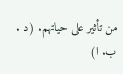من تأثير على حياتهم. (د . ب. ا)